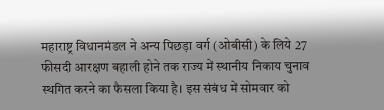महाराष्ट्र विधानमंडल ने अन्य पिछड़ा वर्ग (ओबीसी) के लिये 27 फीसदी आरक्षण बहाली होने तक राज्य में स्थानीय निकाय चुनाव स्थगित करने का फैसला किया है। इस संबंध में सोमवार को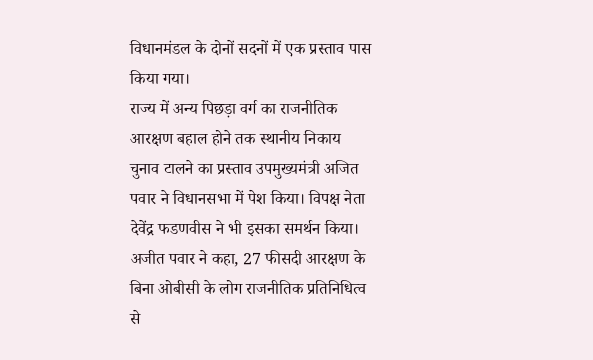विधानमंडल के दोनों सदनों में एक प्रस्ताव पास किया गया।
राज्य में अन्य पिछड़ा वर्ग का राजनीतिक आरक्षण बहाल होने तक स्थानीय निकाय चुनाव टालने का प्रस्ताव उपमुख्यमंत्री अजित पवार ने विधानसभा में पेश किया। विपक्ष नेता देवेंद्र फडणवीस ने भी इसका समर्थन किया। अजीत पवार ने कहा, 27 फीसदी आरक्षण के बिना ओबीसी के लोग राजनीतिक प्रतिनिधित्व से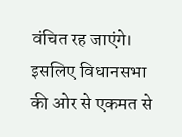वंचित रह जाएंगे। इसलिए विधानसभा की ओर से एकमत से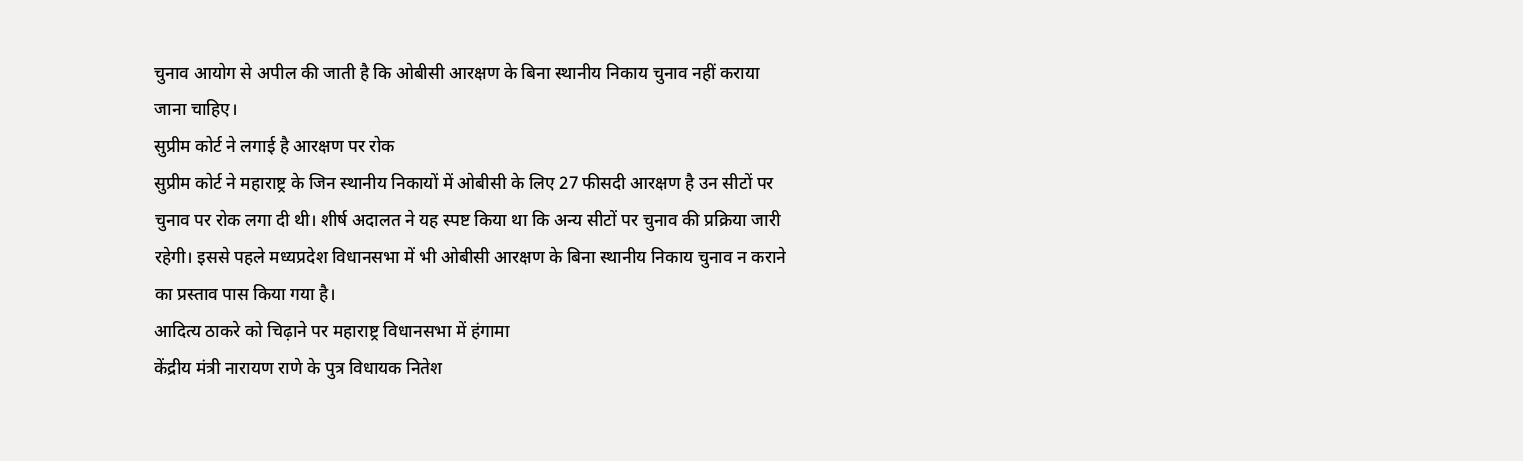चुनाव आयोग से अपील की जाती है कि ओबीसी आरक्षण के बिना स्थानीय निकाय चुनाव नहीं कराया जाना चाहिए।
सुप्रीम कोर्ट ने लगाई है आरक्षण पर रोक
सुप्रीम कोर्ट ने महाराष्ट्र के जिन स्थानीय निकायों में ओबीसी के लिए 27 फीसदी आरक्षण है उन सीटों पर चुनाव पर रोक लगा दी थी। शीर्ष अदालत ने यह स्पष्ट किया था कि अन्य सीटों पर चुनाव की प्रक्रिया जारी रहेगी। इससे पहले मध्यप्रदेश विधानसभा में भी ओबीसी आरक्षण के बिना स्थानीय निकाय चुनाव न कराने का प्रस्ताव पास किया गया है।
आदित्य ठाकरे को चिढ़ाने पर महाराष्ट्र विधानसभा में हंगामा
केंद्रीय मंत्री नारायण राणे के पुत्र विधायक नितेश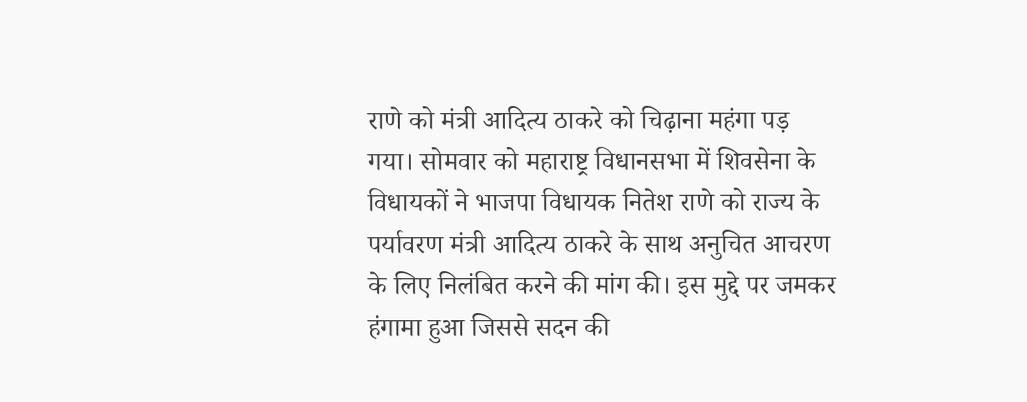राणे को मंत्री आदित्य ठाकरे को चिढ़ाना महंगा पड़ गया। सोमवार को महाराष्ट्र विधानसभा में शिवसेना के विधायकों ने भाजपा विधायक नितेश राणे को राज्य के पर्यावरण मंत्री आदित्य ठाकरे के साथ अनुचित आचरण के लिए निलंबित करने की मांग की। इस मुद्दे पर जमकर हंगामा हुआ जिससे सदन की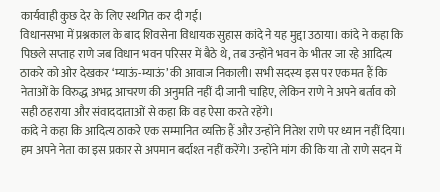कार्यवाही कुछ देर के लिए स्थगित कर दी गई।
विधानसभा में प्रश्नकाल के बाद शिवसेना विधायक सुहास कांदे ने यह मुद्दा उठाया। कांदे ने कहा कि पिछले सप्ताह राणे जब विधान भवन परिसर में बैठे थे, तब उन्होंने भवन के भीतर जा रहे आदित्य ठाकरे को ओर देखकर ‘म्याऊं-म्याऊं’ की आवाज निकाली। सभी सदस्य इस पर एकमत हैं कि नेताओं के विरुद्ध अभद्र आचरण की अनुमति नहीं दी जानी चाहिए, लेकिन राणे ने अपने बर्ताव को सही ठहराया और संवाददाताओं से कहा कि वह ऐसा करते रहेंगे।
कांदे ने कहा कि आदित्य ठाकरे एक सम्मानित व्यक्ति हैं और उन्होंने नितेश राणे पर ध्यान नहीं दिया। हम अपने नेता का इस प्रकार से अपमान बर्दाश्त नहीं करेंगे। उन्होंने मांग की कि या तो राणे सदन में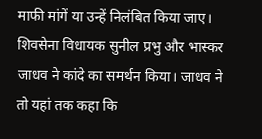माफी मांगें या उन्हें निलंबित किया जाए। शिवसेना विधायक सुनील प्रभु और भास्कर जाधव ने कांदे का समर्थन किया। जाधव ने तो यहां तक कहा कि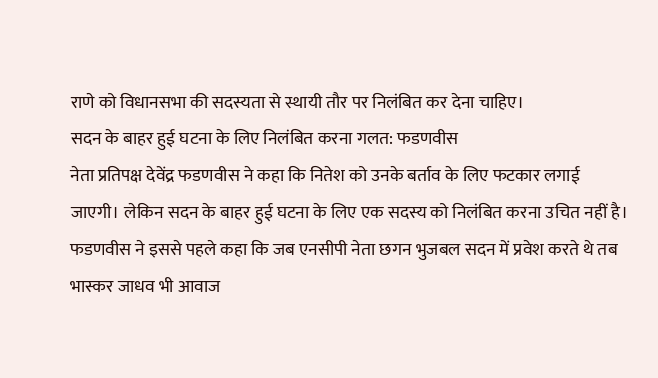राणे को विधानसभा की सदस्यता से स्थायी तौर पर निलंबित कर देना चाहिए।
सदन के बाहर हुई घटना के लिए निलंबित करना गलत: फडणवीस
नेता प्रतिपक्ष देवेंद्र फडणवीस ने कहा कि नितेश को उनके बर्ताव के लिए फटकार लगाई जाएगी। लेकिन सदन के बाहर हुई घटना के लिए एक सदस्य को निलंबित करना उचित नहीं है। फडणवीस ने इससे पहले कहा कि जब एनसीपी नेता छगन भुजबल सदन में प्रवेश करते थे तब भास्कर जाधव भी आवाज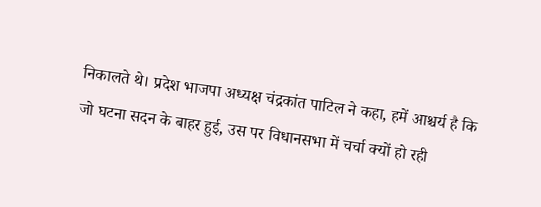निकालते थे। प्रदेश भाजपा अध्यक्ष चंद्रकांत पाटिल ने कहा, हमें आश्चर्य है कि जो घटना सदन के बाहर हुई, उस पर विधानसभा में चर्चा क्यों हो रही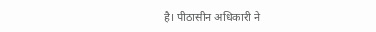है। पीठासीन अधिकारी ने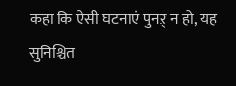कहा कि ऐसी घटनाएं पुनऱ् न हो, यह सुनिश्चित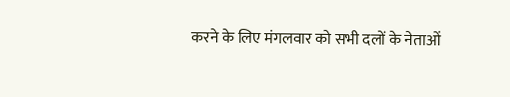करने के लिए मंगलवार को सभी दलों के नेताओं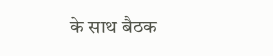के साथ बैठक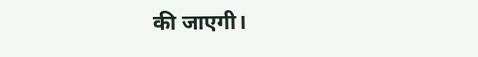की जाएगी।